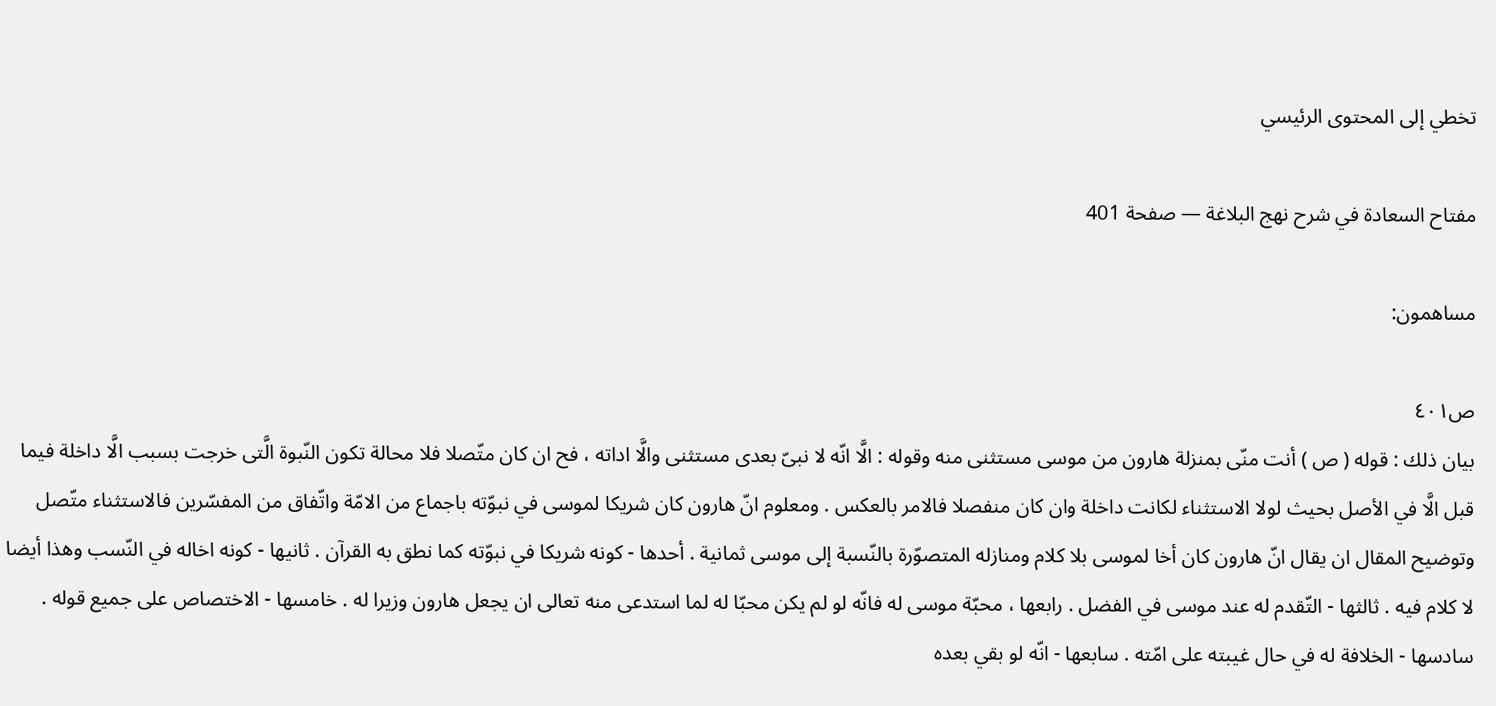تخطي إلى المحتوى الرئيسي

مفتاح السعادة في شرح نهج البلاغة — صفحة 401

مساهمون:

ص٤٠١
بيان ذلك : قوله ( ص ) أنت منّى بمنزلة هارون من موسى مستثنى منه وقوله : الَّا انّه لا نبىّ بعدى مستثنى والَّا اداته ، فح ان كان متّصلا فلا محالة تكون النّبوة الَّتى خرجت بسبب الَّا داخلة فيما قبل الَّا في الأصل بحيث لولا الاستثناء لكانت داخلة وان كان منفصلا فالامر بالعكس . ومعلوم انّ هارون كان شريكا لموسى في نبوّته باجماع من الامّة واتّفاق من المفسّرين فالاستثناء متّصل وتوضيح المقال ان يقال انّ هارون كان أخا لموسى بلا كلام ومنازله المتصوّرة بالنّسبة إلى موسى ثمانية . أحدها - كونه شريكا في نبوّته كما نطق به القرآن . ثانيها - كونه اخاله في النّسب وهذا أيضا لا كلام فيه . ثالثها - التّقدم له عند موسى في الفضل . رابعها ، محبّة موسى له فانّه لو لم يكن محبّا له لما استدعى منه تعالى ان يجعل هارون وزيرا له . خامسها - الاختصاص على جميع قوله . سادسها - الخلافة له في حال غيبته على امّته . سابعها - انّه لو بقي بعده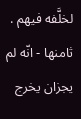لخلَّفه فيهم . ثامنها - انّه لم يجزان يخرج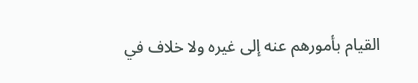القيام بأمورهم عنه إلى غيره ولا خلاف في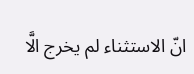انّ الاستثناء لم يخرج الَّا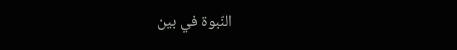النّبوة في بين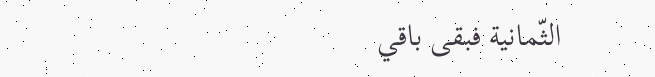الثّمانية فبقى باقي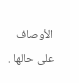الأوصاف على حالها .